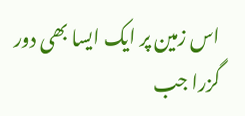اس زمین پر ایک ایسا بھی دور گزرا جب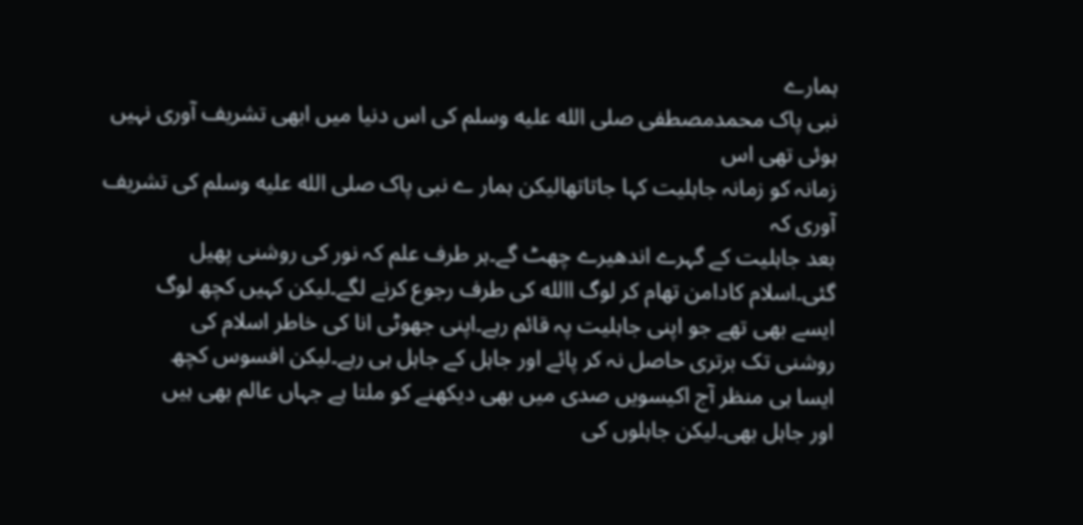ہمارے
نبی پاک محمدمصطفی صلى الله عليه وسلم کی اس دنیا میں ابھی تشریف آوری نہیں ہوئی تھی اس
زمانہ کو زمانہ جاہلیت کہا جاتاتھالیکن ہمار ے نبی پاک صلى الله عليه وسلم کی تشریف آوری کہ
بعد جاہلیت کے گہرے اندھیرے چھٹ گے۔ہر طرف علم کہ نور کی روشنی پھیل
گئی۔اسلام کادامن تھام کر لوگ االله کی طرف رجوع کرنے لگے۔لیکن کہیں کچھ لوگ
ایسے بھی تھے جو اپنی جاہلیت پہ قائم رہے۔اپنی جھوٹی انا کی خاطر اسلام کی
روشنی تک برتری حاصل نہ کر پائے اور جاہل کے جاہل ہی رہے۔لیکن افسوس کچھ
ایسا ہی منظر آج اکیسویں صدی میں بھی دیکھنے کو ملتا ہے جہاں عالم بھی ہیں
اور جاہل بھی۔لیکن جاہلوں کی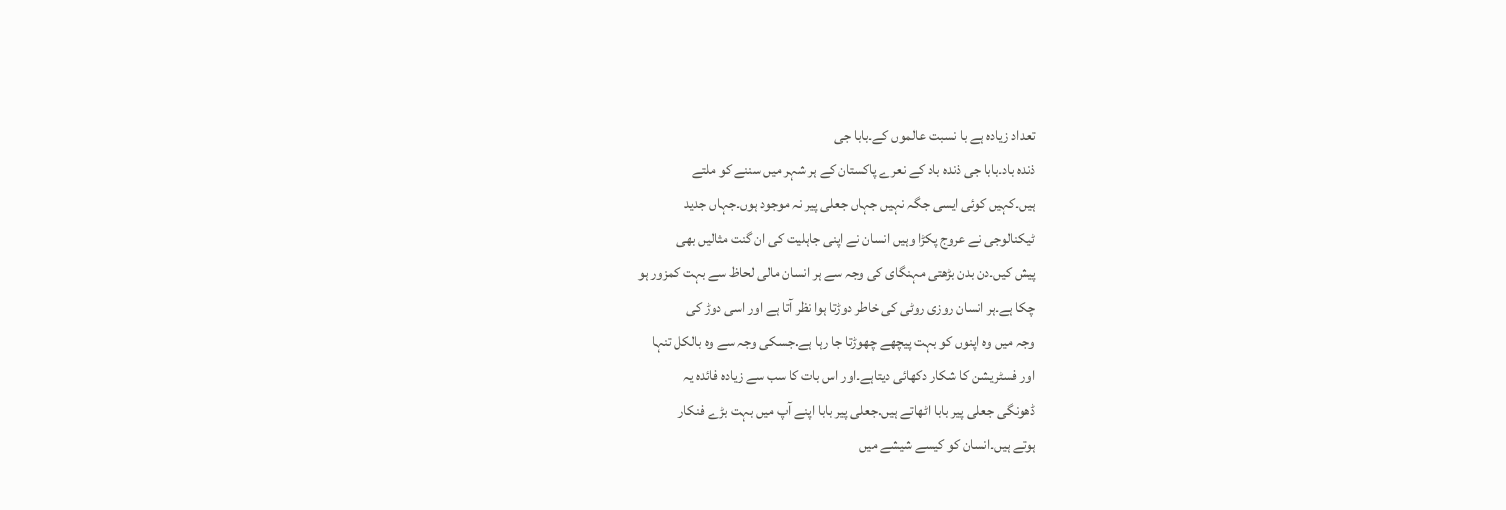تعداد زیادہ ہے با نسبت عالموں کے۔بابا جی
ذندہ باد۔بابا جی ذندہ باد کے نعرے پاکستان کے ہر شہر میں سننے کو ملتے
ہیں۔کہیں کوئی ایسی جگہ نہیں جہاں جعلی پیر نہ موجود ہوں۔جہاں جدید
ٹیکنالوجی نے عروج پکڑا وہیں انسان نے اپنی جاہلیت کی ان گنت مثالیں بھی
پیش کیں۔دن بدن بڑھتی مہنگای کی وجہ سے ہر انسان مالی لحاظ سے بہت کمزور ہو
چکا ہے۔ہر انسان روزی روٹی کی خاطر دوڑتا ہوا نظر آتا ہے اور اسی دوڑ کی
وجہ میں وہ اپنوں کو بہت پیچھے چھوڑتا جا رہا ہے.جسکی وجہ سے وہ بالکل تنہا
اور فسٹریشن کا شکار دکھائی دیتاہے۔اور اس بات کا سب سے زیادہ فائدہ یہ
ڈھونگی جعلی پیر بابا اٹھاتے ہیں.جعلی پیر بابا اپنے آپ میں بہت بڑے فنکار
ہوتے ہیں۔انسان کو کیسے شیشے میں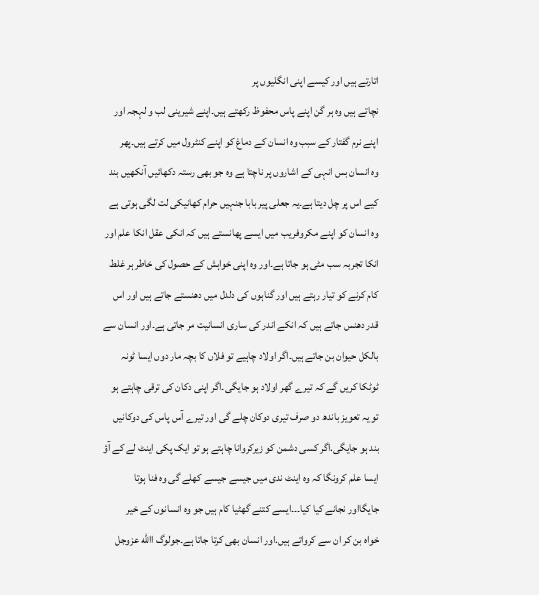اتارتے ہیں اور کیسے اپنی انگلیوں پر
نچاتے ہیں وہ ہر گن اپنے پاس محفوظ رکھتے ہیں۔اپنے شیرینی لب و لہجہ اور
اپنے نرم گفتار کے سبب وہ انسان کے دماغ کو اپنے کنٹرول میں کرتے ہیں۔پھر
وہ انسان بس انہی کے اشاروں پر ناچتا ہے وہ جو بھی رستہ دکھائیں آنکھیں بند
کیے اس پر چل دیتا ہے۔یہ جعلی پیر بابا جنہیں حرام کھانیکی لت لگی ہوتی ہے
وہ انسان کو اپنے مکروفریب میں ایسے پھانستے ہیں کہ انکی عقل انکا علم اور
انکا تجربہ سب مٹی ہو جاتا ہے۔اور وہ اپنی خواہش کے حصول کی خاطر ہر غلط
کام کرنے کو تیار رہتے ہیں اور گناہوں کی دلدل میں دھنستے جاتے ہیں اور اس
قدر دھنس جاتے ہیں کہ انکے اندر کی ساری انسانیت مر جاتی ہے۔اور انسان سے
بالکل حیوان بن جاتے ہیں۔اگر اولاد چاہیے تو فلاں کا بچہ مار دوں ایسا ٹونہ
ٹوٹکا کریں گے کہ تیرے گھر اولاد ہو جایگی۔اگر اپنی دکان کی ترقی چاہتے ہو
تو یہ تعویز باندھ دو صرف تیری دوکان چلے گی اور تیرے آس پاس کی دوکانیں
بند ہو جایگی.اگر کسی دشمن کو زیرکروانا چاہتے ہو تو ایک پکی اینٹ لے کے آؤ
ایسا علم کرونگا کہ وہ اینٹ ندی میں جیسے جیسے کھلے گی وہ فنا ہوتا
جایگااور نجانے کیا کیا۔۔۔ایسے کتنے گھٹیا کام ہیں جو وہ انسانوں کے خیر
خواہ بن کر ان سے کرواتے ہیں.اور انسان بھی کرتا جاتا ہے۔جولوگ االله عزوجل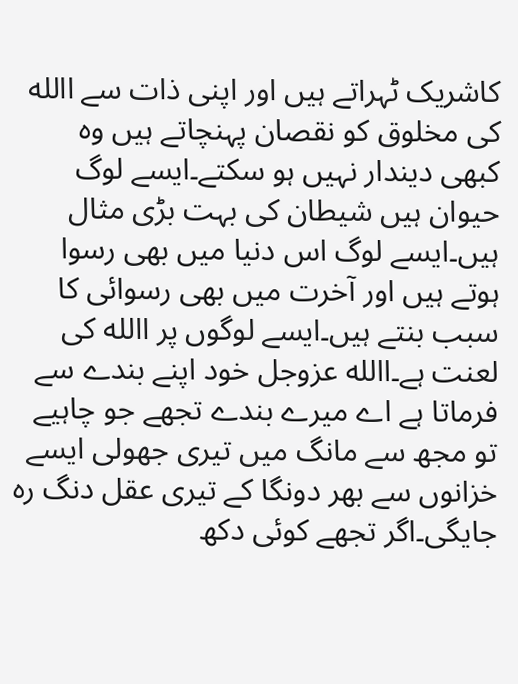کاشریک ٹہراتے ہیں اور اپنی ذات سے االله کی مخلوق کو نقصان پہنچاتے ہیں وہ
کبھی دیندار نہیں ہو سکتے۔ایسے لوگ حیوان ہیں شیطان کی بہت بڑی مثال
ہیں۔ایسے لوگ اس دنیا میں بھی رسوا ہوتے ہیں اور آخرت میں بھی رسوائی کا
سبب بنتے ہیں۔ایسے لوگوں پر االله کی لعنت ہے۔االله عزوجل خود اپنے بندے سے
فرماتا ہے اے میرے بندے تجھے جو چاہیے تو مجھ سے مانگ میں تیری جھولی ایسے
خزانوں سے بھر دونگا کے تیری عقل دنگ رہ جایگی۔اگر تجھے کوئی دکھ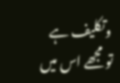وتکلیف ہے
تو مجھے اس میں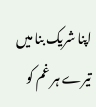اپنا شریک بنا میں تیرے ہر غم کو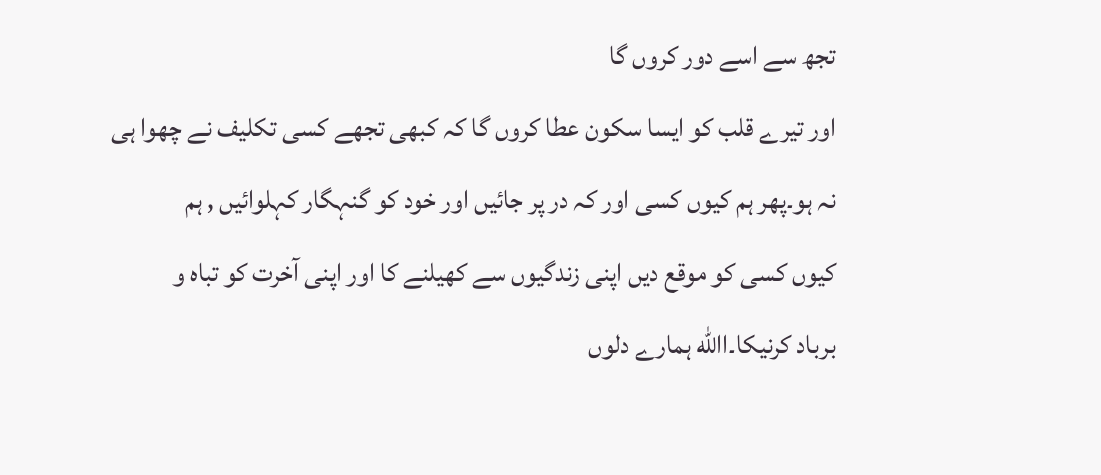تجھ سے اسے دور کروں گا
اور تیرے قلب کو ایسا سکون عطا کروں گا کہ کبھی تجھے کسی تکلیف نے چھوا ہی
نہ ہو۔پھر ہم کیوں کسی اور کہ در پر جائیں اور خود کو گنہگار کہلوائیں , ہم
کیوں کسی کو موقع دیں اپنی زندگیوں سے کھیلنے کا اور اپنی آخرت کو تباہ و
برباد کرنیکا۔االله ہمارے دلوں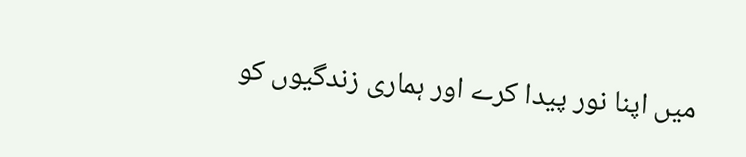میں اپنا نور پیدا کرے اور ہماری زندگیوں کو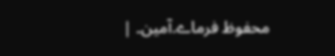محفوظ فرماے.آمین۔ |